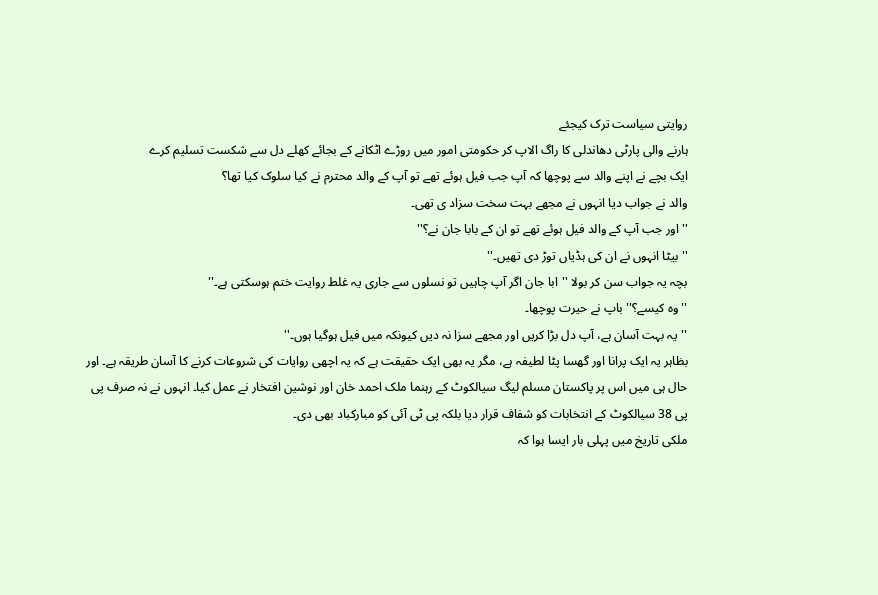روایتی سیاست ترک کیجئے
ہارنے والی پارٹی دھاندلی کا راگ الاپ کر حکومتی امور میں روڑے اٹکانے کے بجائے کھلے دل سے شکست تسلیم کرے
ایک بچے نے اپنے والد سے پوچھا کہ آپ جب فیل ہوئے تھے تو آپ کے والد محترم نے کیا سلوک کیا تھا؟
والد نے جواب دیا انہوں نے مجھے بہت سخت سزاد ی تھی۔
''اور جب آپ کے والد فیل ہوئے تھے تو ان کے بابا جان نے؟''
''بیٹا انہوں نے ان کی ہڈیاں توڑ دی تھیں۔''
بچہ یہ جواب سن کر بولا ''ابا جان اگر آپ چاہیں تو نسلوں سے جاری یہ غلط روایت ختم ہوسکتی ہے۔''
''وہ کیسے؟'' باپ نے حیرت پوچھا۔
''یہ بہت آسان ہے، آپ دل بڑا کریں اور مجھے سزا نہ دیں کیونکہ میں فیل ہوگیا ہوں۔''
بظاہر یہ ایک پرانا اور گھسا پٹا لطیفہ ہے، مگر یہ بھی ایک حقیقت ہے کہ یہ اچھی روایات کی شروعات کرنے کا آسان طریقہ ہے۔ اور حال ہی میں اس پر پاکستان مسلم لیگ سیالکوٹ کے رہنما ملک احمد خان اور نوشین افتخار نے عمل کیا۔ انہوں نے نہ صرف پی پی 38 سیالکوٹ کے انتخابات کو شفاف قرار دیا بلکہ پی ٹی آئی کو مبارکباد بھی دی۔
ملکی تاریخ میں پہلی بار ایسا ہوا کہ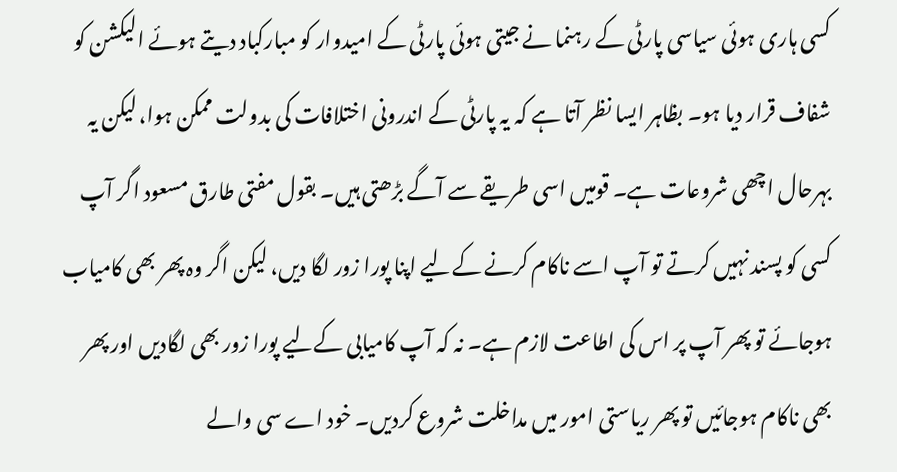کسی ہاری ہوئی سیاسی پارٹی کے رہنما نے جیتی ہوئی پارٹی کے امیدوار کو مبارکباد دیتے ہوئے الیکشن کو شفاف قرار دیا ہو۔ بظاہر ایسا نظر آتا ہے کہ یہ پارٹی کے اندرونی اختلافات کی بدولت ممکن ہوا، لیکن یہ بہرحال اچھی شروعات ہے۔ قومیں اسی طریقے سے آگے بڑھتی ہیں۔ بقول مفتی طارق مسعود اگر آپ کسی کو پسند نہیں کرتے تو آپ اسے ناکام کرنے کےلیے اپنا پورا زور لگا دیں، لیکن اگر وہ پھر بھی کامیاب ہوجائے تو پھر آپ پر اس کی اطاعت لازم ہے۔ نہ کہ آپ کامیابی کےلیے پورا زور بھی لگادیں اور پھر بھی ناکام ہوجائیں تو پھر ریاستی امور میں مداخلت شروع کردیں۔ خود اے سی والے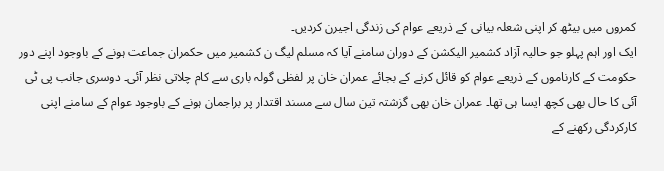کمروں میں بیٹھ کر اپنی شعلہ بیانی کے ذریعے عوام کی زندگی اجیرن کردیں۔
ایک اور اہم پہلو جو حالیہ آزاد کشمیر الیکشن کے دوران سامنے آیا کہ مسلم لیگ ن کشمیر میں حکمران جماعت ہونے کے باوجود اپنے دور حکومت کے کارناموں کے ذریعے عوام کو قائل کرنے کے بجائے عمران خان پر لفظی گولہ باری سے کام چلاتی نظر آئی۔ دوسری جانب پی ٹی آئی کا حال بھی کچھ ایسا ہی تھا۔ عمران خان بھی گزشتہ تین سال سے مسند اقتدار پر براجمان ہونے کے باوجود عوام کے سامنے اپنی کارکردگی رکھنے کے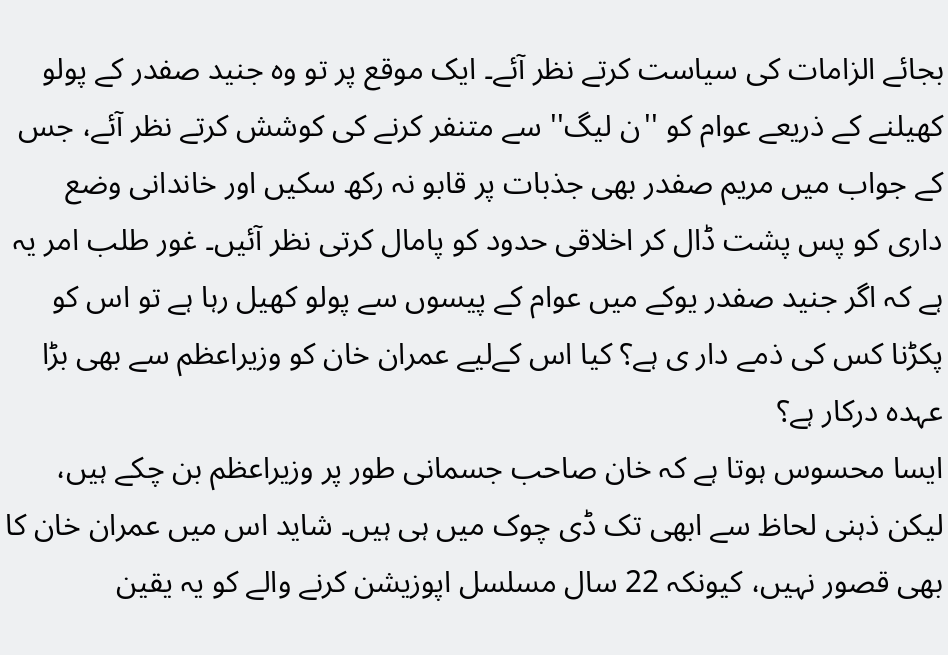بجائے الزامات کی سیاست کرتے نظر آئے۔ ایک موقع پر تو وہ جنید صفدر کے پولو کھیلنے کے ذریعے عوام کو ''ن لیگ'' سے متنفر کرنے کی کوشش کرتے نظر آئے، جس کے جواب میں مریم صفدر بھی جذبات پر قابو نہ رکھ سکیں اور خاندانی وضع داری کو پس پشت ڈال کر اخلاقی حدود کو پامال کرتی نظر آئیں۔ غور طلب امر یہ ہے کہ اگر جنید صفدر یوکے میں عوام کے پیسوں سے پولو کھیل رہا ہے تو اس کو پکڑنا کس کی ذمے دار ی ہے؟ کیا اس کےلیے عمران خان کو وزیراعظم سے بھی بڑا عہدہ درکار ہے؟
ایسا محسوس ہوتا ہے کہ خان صاحب جسمانی طور پر وزیراعظم بن چکے ہیں، لیکن ذہنی لحاظ سے ابھی تک ڈی چوک میں ہی ہیں۔ شاید اس میں عمران خان کا بھی قصور نہیں، کیونکہ 22 سال مسلسل اپوزیشن کرنے والے کو یہ یقین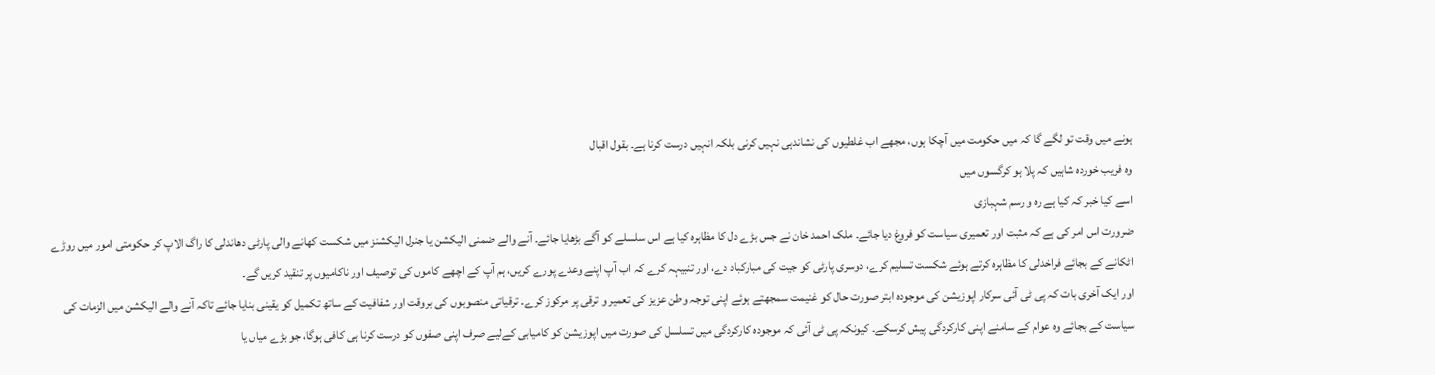ہونے میں وقت تو لگے گا کہ میں حکومت میں آچکا ہوں، مجھے اب غلطیوں کی نشاندہی نہیں کرنی بلکہ انہیں درست کرنا ہے۔ بقول اقبال
وہ فریب خوردہ شاہیں کہ پلا ہو کرگسوں میں
اسے کیا خبر کہ کیا ہے رہ و رسم شہبازی
ضرورت اس امر کی ہے کہ مثبت اور تعمیری سیاست کو فروغ دیا جائے۔ ملک احمد خان نے جس بڑے دل کا مظاہرہ کیا ہے اس سلسلے کو آگے بڑھایا جائے۔ آنے والے ضمنی الیکشن یا جنرل الیکشنز میں شکست کھانے والی پارٹی دھاندلی کا راگ الاپ کر حکومتی امور میں روڑے اٹکانے کے بجائے فراخدلی کا مظاہرہ کرتے ہوئے شکست تسلیم کرے، دوسری پارٹی کو جیت کی مبارکباد دے، اور تنبیہہ کرے کہ اب آپ اپنے وعدے پورے کریں، ہم آپ کے اچھے کاموں کی توصیف اور ناکامیوں پر تنقید کریں گے۔
اور ایک آخری بات کہ پی ٹی آئی سرکار اپوزیشن کی موجودہ ابتر صورت حال کو غنیمت سمجھتے ہوئے اپنی توجہ وطن عزیز کی تعمیر و ترقی پر مرکوز کرے۔ ترقیاتی منصوبوں کی بروقت اور شفافیت کے ساتھ تکمیل کو یقینی بنایا جائے تاکہ آنے والے الیکشن میں الزمات کی سیاست کے بجائے وہ عوام کے سامنے اپنی کارکردگی پیش کرسکے۔ کیونکہ پی ٹی آئی کہ موجودہ کارکردگی میں تسلسل کی صورت میں اپوزیشن کو کامیابی کےلیے صرف اپنی صفوں کو درست کرنا ہی کافی ہوگا، جو بڑے میاں یا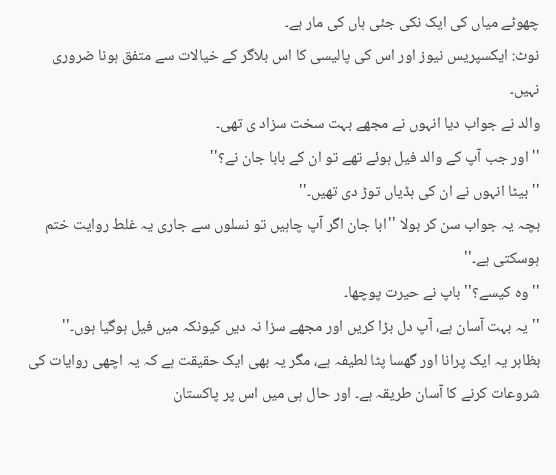چھوٹے میاں کی ایک نکی جئی ہاں کی مار ہے۔
نوٹ: ایکسپریس نیوز اور اس کی پالیسی کا اس بلاگر کے خیالات سے متفق ہونا ضروری نہیں۔
والد نے جواب دیا انہوں نے مجھے بہت سخت سزاد ی تھی۔
''اور جب آپ کے والد فیل ہوئے تھے تو ان کے بابا جان نے؟''
''بیٹا انہوں نے ان کی ہڈیاں توڑ دی تھیں۔''
بچہ یہ جواب سن کر بولا ''ابا جان اگر آپ چاہیں تو نسلوں سے جاری یہ غلط روایت ختم ہوسکتی ہے۔''
''وہ کیسے؟'' باپ نے حیرت پوچھا۔
''یہ بہت آسان ہے، آپ دل بڑا کریں اور مجھے سزا نہ دیں کیونکہ میں فیل ہوگیا ہوں۔''
بظاہر یہ ایک پرانا اور گھسا پٹا لطیفہ ہے، مگر یہ بھی ایک حقیقت ہے کہ یہ اچھی روایات کی شروعات کرنے کا آسان طریقہ ہے۔ اور حال ہی میں اس پر پاکستان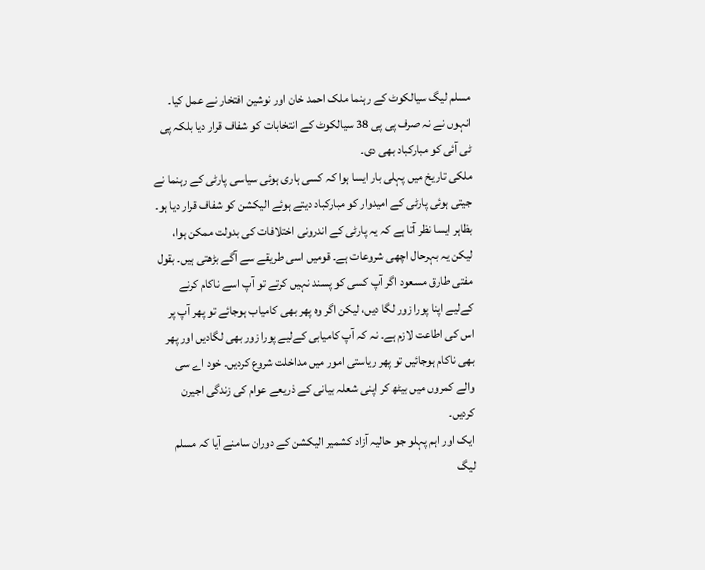مسلم لیگ سیالکوٹ کے رہنما ملک احمد خان اور نوشین افتخار نے عمل کیا۔ انہوں نے نہ صرف پی پی 38 سیالکوٹ کے انتخابات کو شفاف قرار دیا بلکہ پی ٹی آئی کو مبارکباد بھی دی۔
ملکی تاریخ میں پہلی بار ایسا ہوا کہ کسی ہاری ہوئی سیاسی پارٹی کے رہنما نے جیتی ہوئی پارٹی کے امیدوار کو مبارکباد دیتے ہوئے الیکشن کو شفاف قرار دیا ہو۔ بظاہر ایسا نظر آتا ہے کہ یہ پارٹی کے اندرونی اختلافات کی بدولت ممکن ہوا، لیکن یہ بہرحال اچھی شروعات ہے۔ قومیں اسی طریقے سے آگے بڑھتی ہیں۔ بقول مفتی طارق مسعود اگر آپ کسی کو پسند نہیں کرتے تو آپ اسے ناکام کرنے کےلیے اپنا پورا زور لگا دیں، لیکن اگر وہ پھر بھی کامیاب ہوجائے تو پھر آپ پر اس کی اطاعت لازم ہے۔ نہ کہ آپ کامیابی کےلیے پورا زور بھی لگادیں اور پھر بھی ناکام ہوجائیں تو پھر ریاستی امور میں مداخلت شروع کردیں۔ خود اے سی والے کمروں میں بیٹھ کر اپنی شعلہ بیانی کے ذریعے عوام کی زندگی اجیرن کردیں۔
ایک اور اہم پہلو جو حالیہ آزاد کشمیر الیکشن کے دوران سامنے آیا کہ مسلم لیگ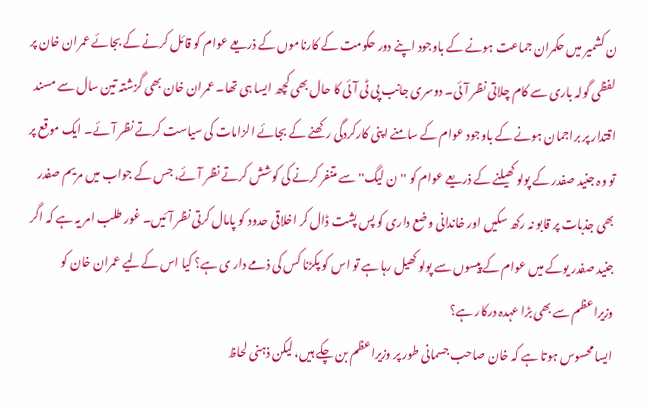ن کشمیر میں حکمران جماعت ہونے کے باوجود اپنے دور حکومت کے کارناموں کے ذریعے عوام کو قائل کرنے کے بجائے عمران خان پر لفظی گولہ باری سے کام چلاتی نظر آئی۔ دوسری جانب پی ٹی آئی کا حال بھی کچھ ایسا ہی تھا۔ عمران خان بھی گزشتہ تین سال سے مسند اقتدار پر براجمان ہونے کے باوجود عوام کے سامنے اپنی کارکردگی رکھنے کے بجائے الزامات کی سیاست کرتے نظر آئے۔ ایک موقع پر تو وہ جنید صفدر کے پولو کھیلنے کے ذریعے عوام کو ''ن لیگ'' سے متنفر کرنے کی کوشش کرتے نظر آئے، جس کے جواب میں مریم صفدر بھی جذبات پر قابو نہ رکھ سکیں اور خاندانی وضع داری کو پس پشت ڈال کر اخلاقی حدود کو پامال کرتی نظر آئیں۔ غور طلب امر یہ ہے کہ اگر جنید صفدر یوکے میں عوام کے پیسوں سے پولو کھیل رہا ہے تو اس کو پکڑنا کس کی ذمے دار ی ہے؟ کیا اس کےلیے عمران خان کو وزیراعظم سے بھی بڑا عہدہ درکار ہے؟
ایسا محسوس ہوتا ہے کہ خان صاحب جسمانی طور پر وزیراعظم بن چکے ہیں، لیکن ذہنی لحاظ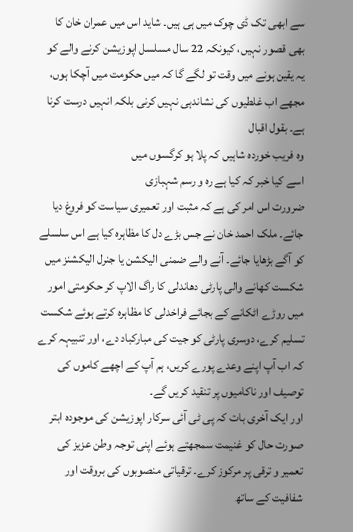سے ابھی تک ڈی چوک میں ہی ہیں۔ شاید اس میں عمران خان کا بھی قصور نہیں، کیونکہ 22 سال مسلسل اپوزیشن کرنے والے کو یہ یقین ہونے میں وقت تو لگے گا کہ میں حکومت میں آچکا ہوں، مجھے اب غلطیوں کی نشاندہی نہیں کرنی بلکہ انہیں درست کرنا ہے۔ بقول اقبال
وہ فریب خوردہ شاہیں کہ پلا ہو کرگسوں میں
اسے کیا خبر کہ کیا ہے رہ و رسم شہبازی
ضرورت اس امر کی ہے کہ مثبت اور تعمیری سیاست کو فروغ دیا جائے۔ ملک احمد خان نے جس بڑے دل کا مظاہرہ کیا ہے اس سلسلے کو آگے بڑھایا جائے۔ آنے والے ضمنی الیکشن یا جنرل الیکشنز میں شکست کھانے والی پارٹی دھاندلی کا راگ الاپ کر حکومتی امور میں روڑے اٹکانے کے بجائے فراخدلی کا مظاہرہ کرتے ہوئے شکست تسلیم کرے، دوسری پارٹی کو جیت کی مبارکباد دے، اور تنبیہہ کرے کہ اب آپ اپنے وعدے پورے کریں، ہم آپ کے اچھے کاموں کی توصیف اور ناکامیوں پر تنقید کریں گے۔
اور ایک آخری بات کہ پی ٹی آئی سرکار اپوزیشن کی موجودہ ابتر صورت حال کو غنیمت سمجھتے ہوئے اپنی توجہ وطن عزیز کی تعمیر و ترقی پر مرکوز کرے۔ ترقیاتی منصوبوں کی بروقت اور شفافیت کے ساتھ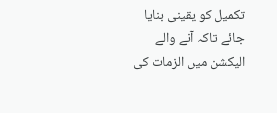تکمیل کو یقینی بنایا جائے تاکہ آنے والے الیکشن میں الزمات کی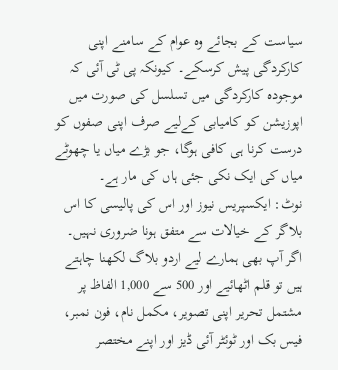سیاست کے بجائے وہ عوام کے سامنے اپنی کارکردگی پیش کرسکے۔ کیونکہ پی ٹی آئی کہ موجودہ کارکردگی میں تسلسل کی صورت میں اپوزیشن کو کامیابی کےلیے صرف اپنی صفوں کو درست کرنا ہی کافی ہوگا، جو بڑے میاں یا چھوٹے میاں کی ایک نکی جئی ہاں کی مار ہے۔
نوٹ: ایکسپریس نیوز اور اس کی پالیسی کا اس بلاگر کے خیالات سے متفق ہونا ضروری نہیں۔
اگر آپ بھی ہمارے لیے اردو بلاگ لکھنا چاہتے ہیں تو قلم اٹھائیے اور 500 سے 1,000 الفاظ پر مشتمل تحریر اپنی تصویر، مکمل نام، فون نمبر، فیس بک اور ٹوئٹر آئی ڈیز اور اپنے مختصر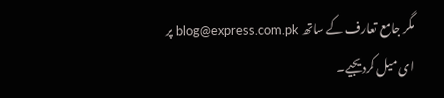مگر جامع تعارف کے ساتھ blog@express.com.pk پر ای میل کردیجیے۔